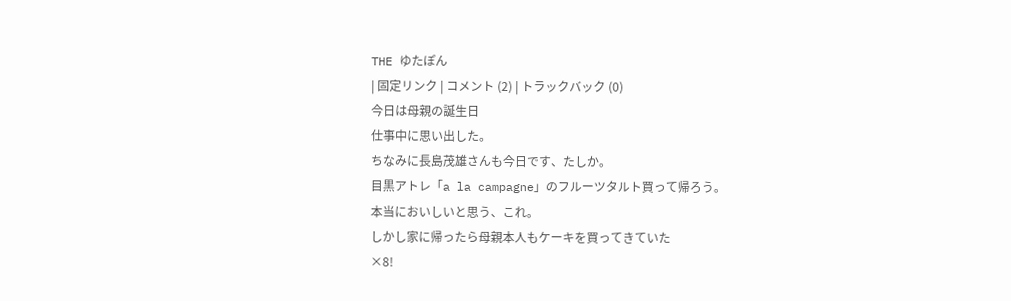THE ゆたぽん
| 固定リンク | コメント (2) | トラックバック (0)
今日は母親の誕生日
仕事中に思い出した。
ちなみに長島茂雄さんも今日です、たしか。
目黒アトレ「a la campagne」のフルーツタルト買って帰ろう。
本当においしいと思う、これ。
しかし家に帰ったら母親本人もケーキを買ってきていた
×8!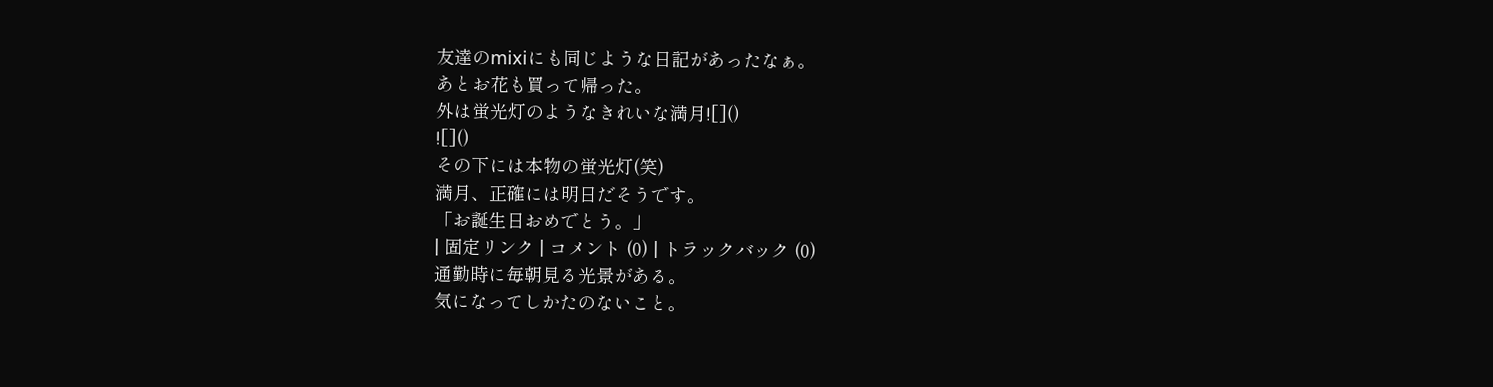友達のmixiにも同じような日記があったなぁ。
あとお花も買って帰った。
外は蛍光灯のようなきれいな満月![]()
![]()
その下には本物の蛍光灯(笑)
満月、正確には明日だそうです。
「お誕生日おめでとう。」
| 固定リンク | コメント (0) | トラックバック (0)
通勤時に毎朝見る光景がある。
気になってしかたのないこと。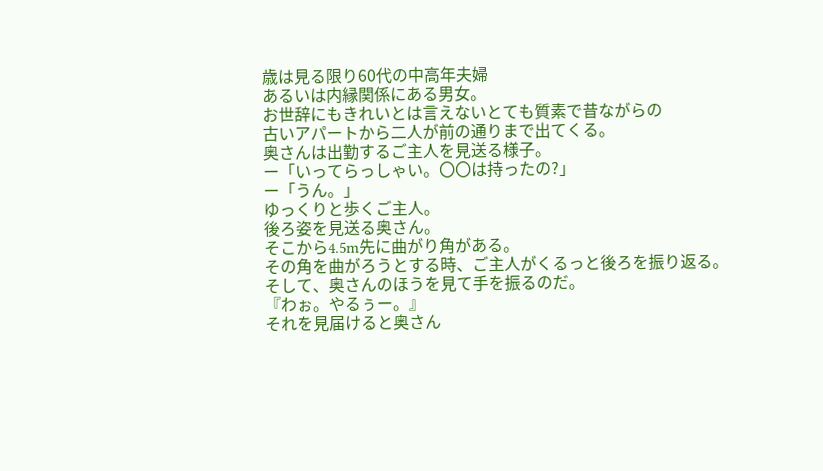歳は見る限り60代の中高年夫婦
あるいは内縁関係にある男女。
お世辞にもきれいとは言えないとても質素で昔ながらの
古いアパートから二人が前の通りまで出てくる。
奥さんは出勤するご主人を見送る様子。
ー「いってらっしゃい。〇〇は持ったの?」
ー「うん。」
ゆっくりと歩くご主人。
後ろ姿を見送る奥さん。
そこから4.5m先に曲がり角がある。
その角を曲がろうとする時、ご主人がくるっと後ろを振り返る。
そして、奥さんのほうを見て手を振るのだ。
『わぉ。やるぅー。』
それを見届けると奥さん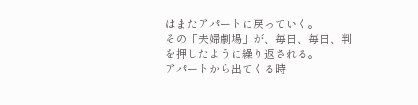はまたアパートに戻っていく。
その「夫婦劇場」が、毎日、毎日、判を押したように繰り返される。
アパートから出てくる時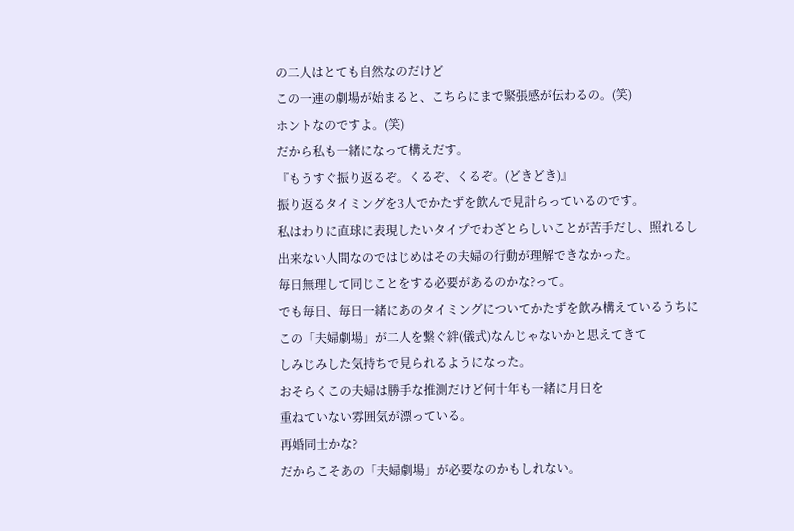の二人はとても自然なのだけど
この一連の劇場が始まると、こちらにまで緊張感が伝わるの。(笑)
ホントなのですよ。(笑)
だから私も一緒になって構えだす。
『もうすぐ振り返るぞ。くるぞ、くるぞ。(どきどき)』
振り返るタイミングを3人でかたずを飲んで見計らっているのです。
私はわりに直球に表現したいタイプでわざとらしいことが苦手だし、照れるし
出来ない人間なのではじめはその夫婦の行動が理解できなかった。
毎日無理して同じことをする必要があるのかな?って。
でも毎日、毎日一緒にあのタイミングについてかたずを飲み構えているうちに
この「夫婦劇場」が二人を繋ぐ絆(儀式)なんじゃないかと思えてきて
しみじみした気持ちで見られるようになった。
おそらくこの夫婦は勝手な推測だけど何十年も一緒に月日を
重ねていない雰囲気が漂っている。
再婚同士かな?
だからこそあの「夫婦劇場」が必要なのかもしれない。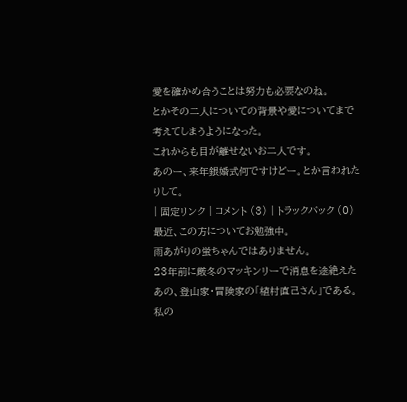愛を確かめ合うことは努力も必要なのね。
とかその二人についての背景や愛についてまで考えてしまうようになった。
これからも目が離せないお二人です。
あのー、来年銀婚式何ですけどー。とか言われたりして。
| 固定リンク | コメント (3) | トラックバック (0)
最近、この方についてお勉強中。
雨あがりの蛍ちゃんではありません。
23年前に厳冬のマッキンリーで消息を途絶えた
あの、登山家・冒険家の「植村直己さん」である。
私の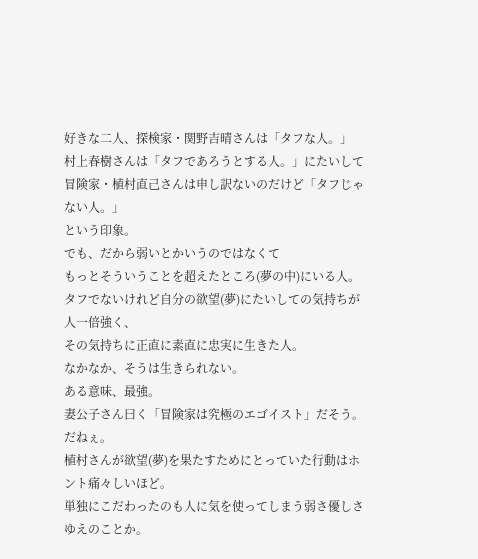好きな二人、探検家・関野吉晴さんは「タフな人。」
村上春樹さんは「タフであろうとする人。」にたいして
冒険家・植村直己さんは申し訳ないのだけど「タフじゃない人。」
という印象。
でも、だから弱いとかいうのではなくて
もっとそういうことを超えたところ(夢の中)にいる人。
タフでないけれど自分の欲望(夢)にたいしての気持ちが人一倍強く、
その気持ちに正直に素直に忠実に生きた人。
なかなか、そうは生きられない。
ある意味、最強。
妻公子さん曰く「冒険家は究極のエゴイスト」だそう。
だねぇ。
植村さんが欲望(夢)を果たすためにとっていた行動はホント痛々しいほど。
単独にこだわったのも人に気を使ってしまう弱さ優しさゆえのことか。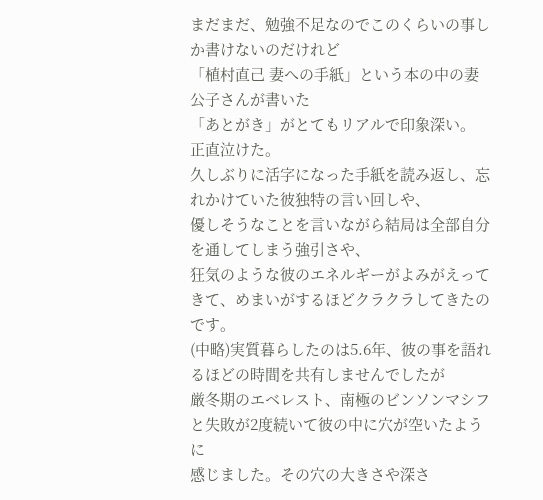まだまだ、勉強不足なのでこのくらいの事しか書けないのだけれど
「植村直己 妻への手紙」という本の中の妻公子さんが書いた
「あとがき」がとてもリアルで印象深い。
正直泣けた。
久しぶりに活字になった手紙を読み返し、忘れかけていた彼独特の言い回しや、
優しそうなことを言いながら結局は全部自分を通してしまう強引さや、
狂気のような彼のエネルギーがよみがえってきて、めまいがするほどクラクラしてきたのです。
(中略)実質暮らしたのは5.6年、彼の事を語れるほどの時間を共有しませんでしたが
厳冬期のエベレスト、南極のビンソンマシフと失敗が2度続いて彼の中に穴が空いたように
感じました。その穴の大きさや深さ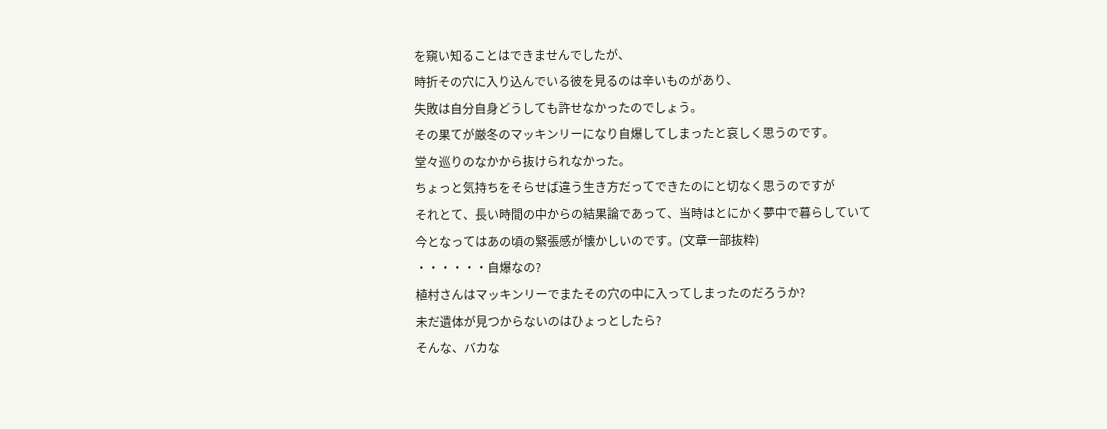を窺い知ることはできませんでしたが、
時折その穴に入り込んでいる彼を見るのは辛いものがあり、
失敗は自分自身どうしても許せなかったのでしょう。
その果てが厳冬のマッキンリーになり自爆してしまったと哀しく思うのです。
堂々巡りのなかから抜けられなかった。
ちょっと気持ちをそらせば違う生き方だってできたのにと切なく思うのですが
それとて、長い時間の中からの結果論であって、当時はとにかく夢中で暮らしていて
今となってはあの頃の緊張感が懐かしいのです。(文章一部抜粋)
・・・・・・自爆なの?
植村さんはマッキンリーでまたその穴の中に入ってしまったのだろうか?
未だ遺体が見つからないのはひょっとしたら?
そんな、バカな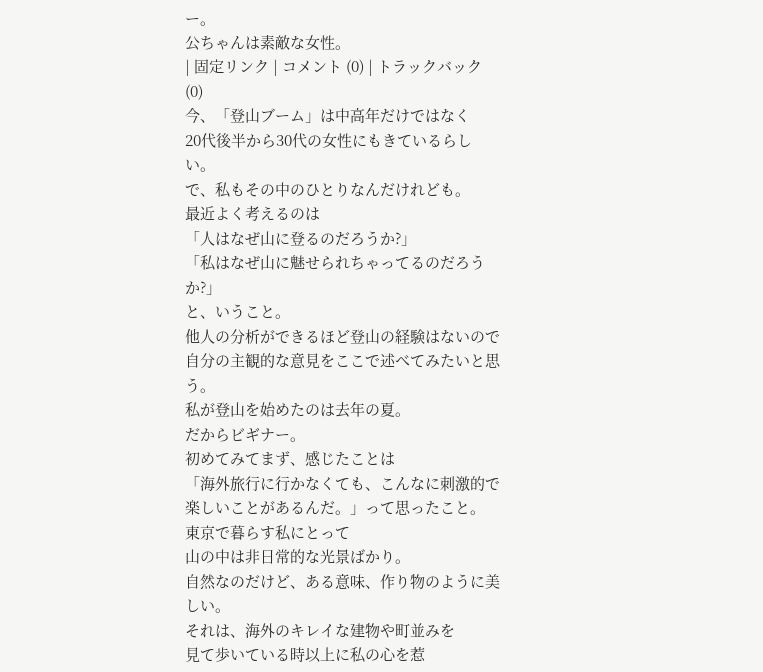ー。
公ちゃんは素敵な女性。
| 固定リンク | コメント (0) | トラックバック (0)
今、「登山ブーム」は中高年だけではなく
20代後半から30代の女性にもきているらしい。
で、私もその中のひとりなんだけれども。
最近よく考えるのは
「人はなぜ山に登るのだろうか?」
「私はなぜ山に魅せられちゃってるのだろうか?」
と、いうこと。
他人の分析ができるほど登山の経験はないので
自分の主観的な意見をここで述べてみたいと思う。
私が登山を始めたのは去年の夏。
だからビギナー。
初めてみてまず、感じたことは
「海外旅行に行かなくても、こんなに刺激的で
楽しいことがあるんだ。」って思ったこと。
東京で暮らす私にとって
山の中は非日常的な光景ばかり。
自然なのだけど、ある意味、作り物のように美しい。
それは、海外のキレイな建物や町並みを
見て歩いている時以上に私の心を惹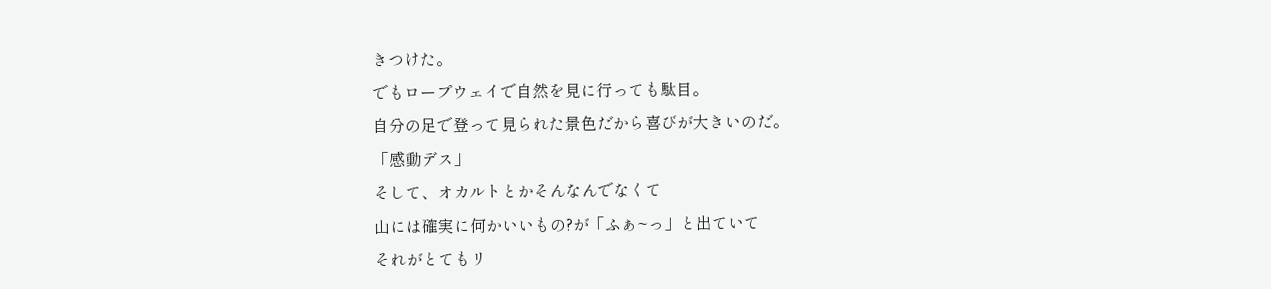きつけた。
でもロープウェイで自然を見に行っても駄目。
自分の足で登って見られた景色だから喜びが大きいのだ。
「感動デス」
そして、オカルトとかそんなんでなくて
山には確実に何かいいもの?が「ふぁ~っ」と出ていて
それがとてもリ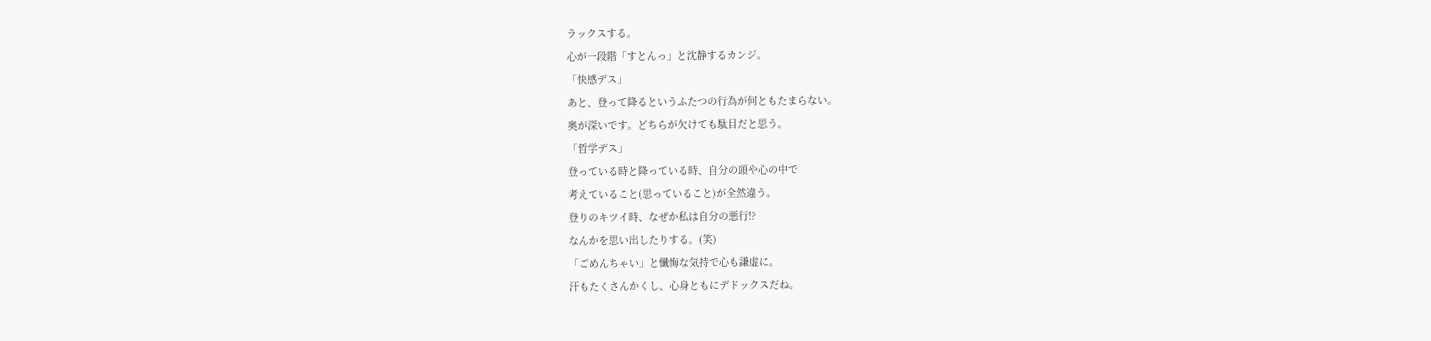ラックスする。
心が一段階「すとんっ」と沈静するカンジ。
「快感デス」
あと、登って降るというふたつの行為が何ともたまらない。
奥が深いです。どちらが欠けても駄目だと思う。
「哲学デス」
登っている時と降っている時、自分の頭や心の中で
考えていること(思っていること)が全然違う。
登りのキツイ時、なぜか私は自分の悪行!?
なんかを思い出したりする。(笑)
「ごめんちゃい」と懺悔な気持で心も謙虚に。
汗もたくさんかくし、心身ともにデドックスだね。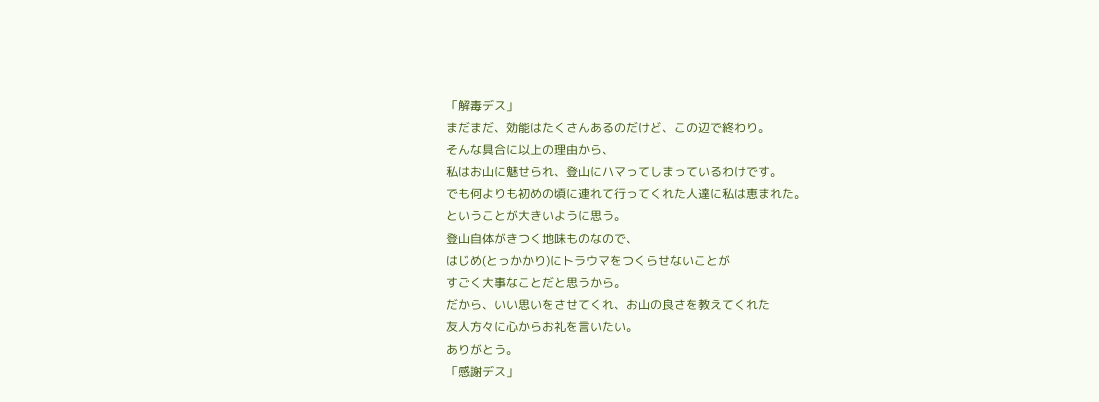「解毒デス」
まだまだ、効能はたくさんあるのだけど、この辺で終わり。
そんな具合に以上の理由から、
私はお山に魅せられ、登山にハマってしまっているわけです。
でも何よりも初めの頃に連れて行ってくれた人達に私は恵まれた。
ということが大きいように思う。
登山自体がきつく地味ものなので、
はじめ(とっかかり)にトラウマをつくらせないことが
すごく大事なことだと思うから。
だから、いい思いをさせてくれ、お山の良さを教えてくれた
友人方々に心からお礼を言いたい。
ありがとう。
「感謝デス」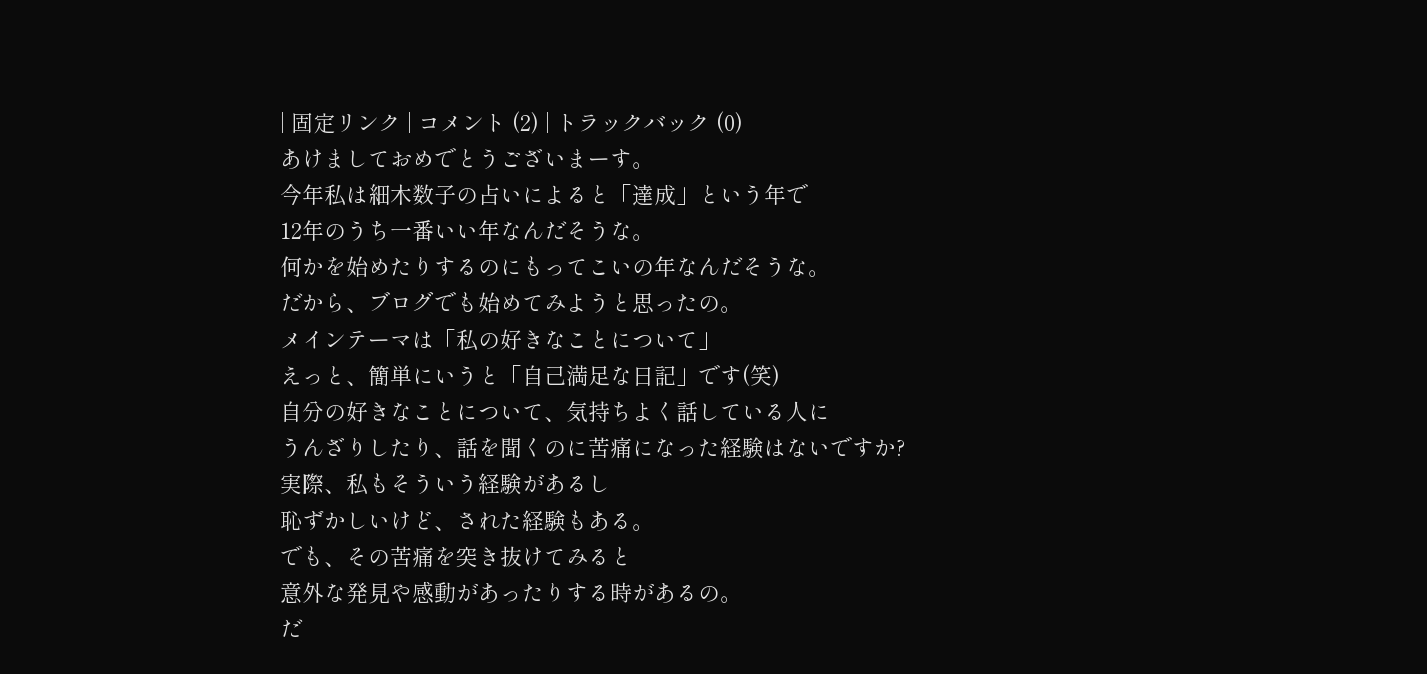| 固定リンク | コメント (2) | トラックバック (0)
あけましておめでとうございまーす。
今年私は細木数子の占いによると「達成」という年で
12年のうち一番いい年なんだそうな。
何かを始めたりするのにもってこいの年なんだそうな。
だから、ブログでも始めてみようと思ったの。
メインテーマは「私の好きなことについて」
えっと、簡単にいうと「自己満足な日記」です(笑)
自分の好きなことについて、気持ちよく話している人に
うんざりしたり、話を聞くのに苦痛になった経験はないですか?
実際、私もそういう経験があるし
恥ずかしいけど、された経験もある。
でも、その苦痛を突き抜けてみると
意外な発見や感動があったりする時があるの。
だ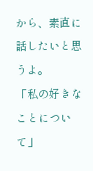から、素直に話したいと思うよ。
「私の好きなことについて」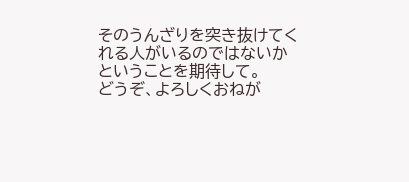そのうんざりを突き抜けてくれる人がいるのではないか
ということを期待して。
どうぞ、よろしくおねが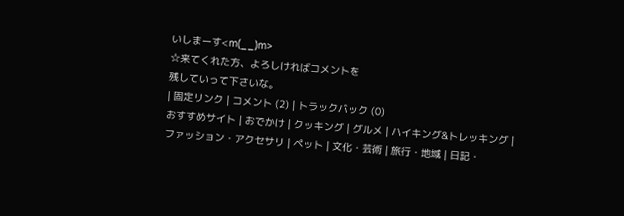いしまーす<m(__)m>
☆来てくれた方、よろしければコメントを
残していって下さいな。
| 固定リンク | コメント (2) | トラックバック (0)
おすすめサイト | おでかけ | クッキング | グルメ | ハイキング&トレッキング | ファッション・アクセサリ | ペット | 文化・芸術 | 旅行・地域 | 日記・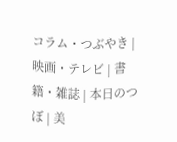コラム・つぶやき | 映画・テレビ | 書籍・雑誌 | 本日のつぼ | 美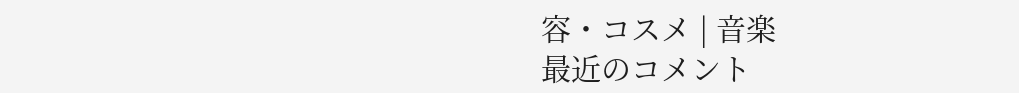容・コスメ | 音楽
最近のコメント